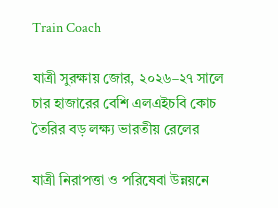Train Coach

যাত্রী সুরক্ষায় জোর, ২০২৬–২৭ সালে চার হাজারের বেশি এলএইচবি কোচ তৈরির বড় লক্ষ্য ভারতীয় রেলের

যাত্রী নিরাপত্তা ও পরিষেবা উন্নয়নে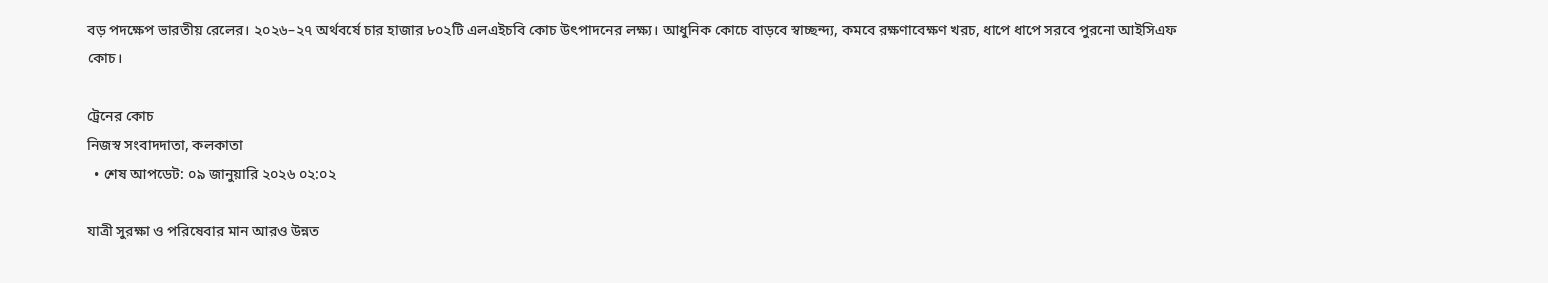বড় পদক্ষেপ ভারতীয় রেলের। ২০২৬–২৭ অর্থবর্ষে চার হাজার ৮০২টি এলএইচবি কোচ উৎপাদনের লক্ষ্য। আধুনিক কোচে বাড়বে স্বাচ্ছন্দ্য, কমবে রক্ষণাবেক্ষণ খরচ, ধাপে ধাপে সরবে পুরনো আইসিএফ কোচ।

ট্রেনের কোচ
নিজস্ব সংবাদদাতা, কলকাতা
  • শেষ আপডেট: ০৯ জানুয়ারি ২০২৬ ০২:০২

যাত্রী সুরক্ষা ও পরিষেবার মান আরও উন্নত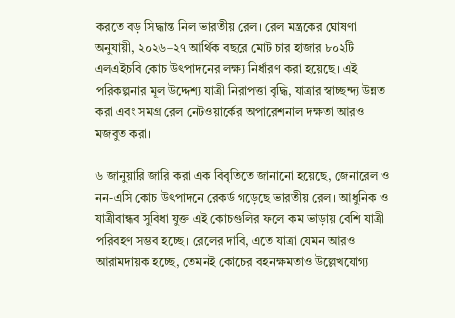করতে বড় সিদ্ধান্ত নিল ভারতীয় রেল। রেল মন্ত্রকের ঘোষণা অনুযায়ী, ২০২৬–২৭ আর্থিক বছরে মোট চার হাজার ৮০২টি এলএইচবি কোচ উৎপাদনের লক্ষ্য নির্ধারণ করা হয়েছে। এই পরিকল্পনার মূল উদ্দেশ্য যাত্রী নিরাপত্তা বৃদ্ধি, যাত্রার স্বাচ্ছন্দ্য উন্নত করা এবং সমগ্র রেল নেটওয়ার্কের অপারেশনাল দক্ষতা আরও মজবুত করা।

৬ জানুয়ারি জারি করা এক বিবৃতিতে জানানো হয়েছে, জেনারেল ও নন-এসি কোচ উৎপাদনে রেকর্ড গড়েছে ভারতীয় রেল। আধুনিক ও যাত্রীবান্ধব সুবিধা যুক্ত এই কোচগুলির ফলে কম ভাড়ায় বেশি যাত্রী পরিবহণ সম্ভব হচ্ছে। রেলের দাবি, এতে যাত্রা যেমন আরও আরামদায়ক হচ্ছে, তেমনই কোচের বহনক্ষমতাও উল্লেখযোগ্য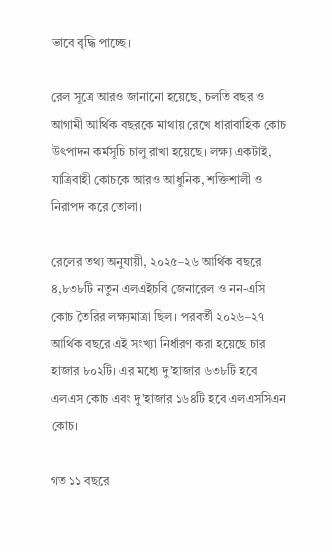ভাবে বৃদ্ধি পাচ্ছে।

রেল সূত্রে আরও জানানো হয়েছে, চলতি বছর ও আগামী আর্থিক বছরকে মাথায় রেখে ধারাবাহিক কোচ উৎপাদন কর্মসূচি চালু রাখা হয়েছে। লক্ষ্য একটাই, যাত্রিবাহী কোচকে আরও আধুনিক, শক্তিশালী ও নিরাপদ করে তোলা।

রেলের তথ্য অনুযায়ী, ২০২৫–২৬ আর্থিক বছরে ৪,৮৩৮টি নতুন এলএইচবি জেনারেল ও নন-এসি কোচ তৈরির লক্ষ্যমাত্রা ছিল। পরবর্তী ২০২৬–২৭ আর্থিক বছরে এই সংখ্যা নির্ধারণ করা হয়েছে চার হাজার ৮০২টি। এর মধ্যে দু’হাজার ৬৩৮টি হবে এলএস কোচ এবং দু’হাজার ১৬৪টি হবে এলএসসিএন কোচ।

গত ১১ বছরে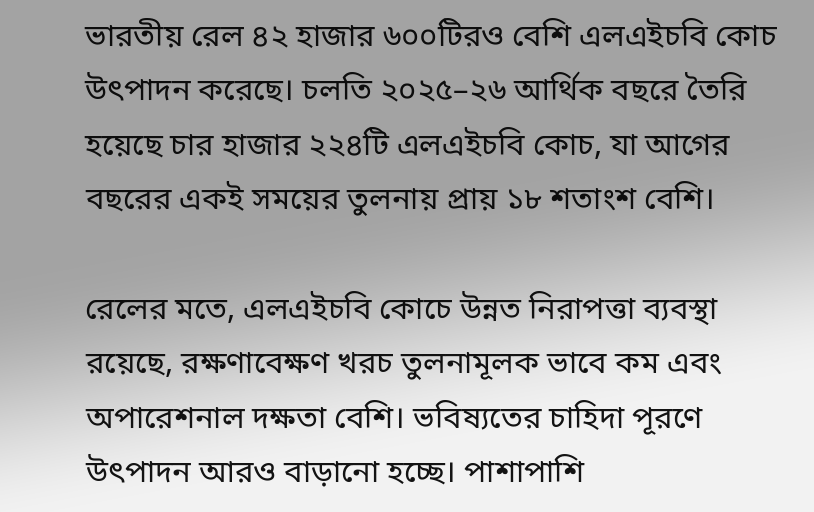ভারতীয় রেল ৪২ হাজার ৬০০টিরও বেশি এলএইচবি কোচ উৎপাদন করেছে। চলতি ২০২৫–২৬ আর্থিক বছরে তৈরি হয়েছে চার হাজার ২২৪টি এলএইচবি কোচ, যা আগের বছরের একই সময়ের তুলনায় প্রায় ১৮ শতাংশ বেশি।

রেলের মতে, এলএইচবি কোচে উন্নত নিরাপত্তা ব্যবস্থা রয়েছে, রক্ষণাবেক্ষণ খরচ তুলনামূলক ভাবে কম এবং অপারেশনাল দক্ষতা বেশি। ভবিষ্যতের চাহিদা পূরণে উৎপাদন আরও বাড়ানো হচ্ছে। পাশাপাশি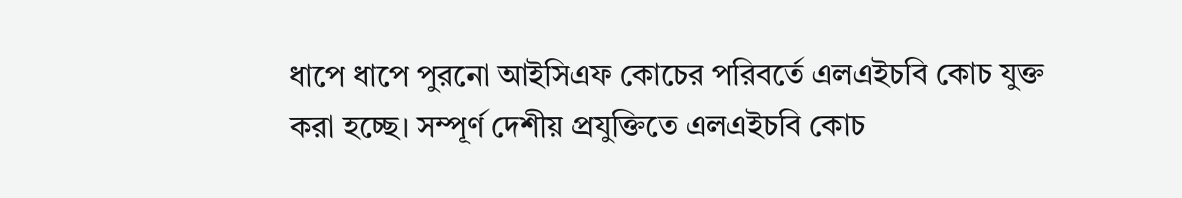ধাপে ধাপে পুরনো আইসিএফ কোচের পরিবর্তে এলএইচবি কোচ যুক্ত করা হচ্ছে। সম্পূর্ণ দেশীয় প্রযুক্তিতে এলএইচবি কোচ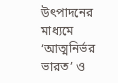উৎপাদনের মাধ্যমে ‘আত্মনির্ভর ভারত’ ও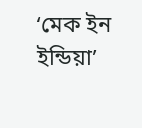‘মেক ইন ইন্ডিয়া’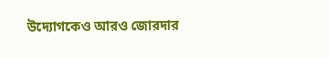উদ্যোগকেও আরও জোরদার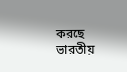করছে ভারতীয়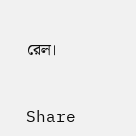রেল।


Share